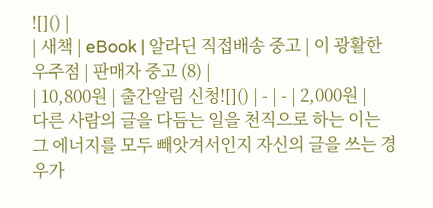![]() |
| 새책 | eBook | 알라딘 직접배송 중고 | 이 광활한 우주점 | 판매자 중고 (8) |
| 10,800원 | 출간알림 신청![]() | - | - | 2,000원 |
다른 사람의 글을 다듬는 일을 천직으로 하는 이는 그 에너지를 모두 빼앗겨서인지 자신의 글을 쓰는 경우가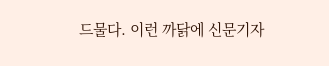드물다. 이런 까닭에 신문기자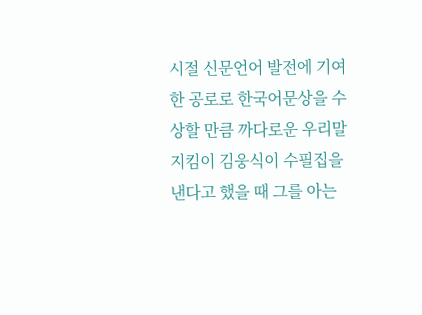시절 신문언어 발전에 기여한 공로로 한국어문상을 수상할 만큼 까다로운 우리말 지킴이 김웅식이 수필집을 낸다고 했을 때 그를 아는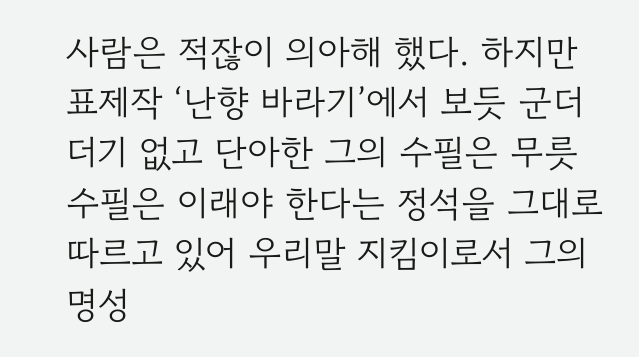사람은 적잖이 의아해 했다. 하지만 표제작 ‘난향 바라기’에서 보듯 군더더기 없고 단아한 그의 수필은 무릇 수필은 이래야 한다는 정석을 그대로 따르고 있어 우리말 지킴이로서 그의 명성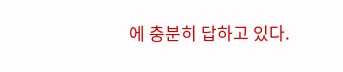에 충분히 답하고 있다.